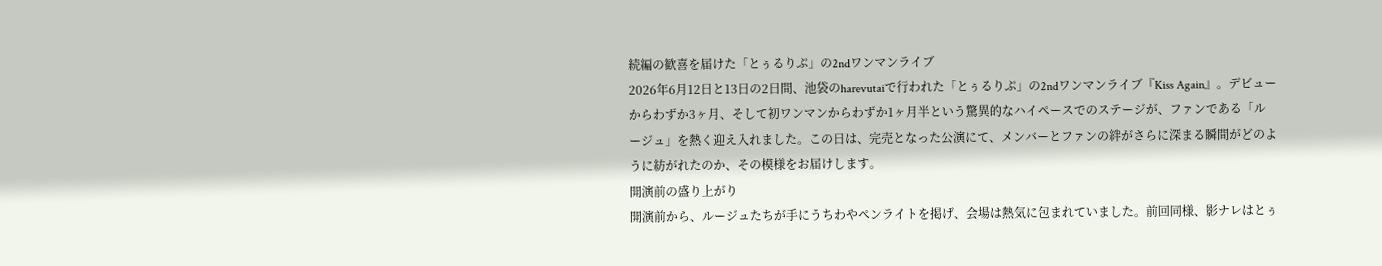続編の歓喜を届けた「とぅるりぷ」の2ndワンマンライブ
2026年6月12日と13日の2日間、池袋のharevutaiで行われた「とぅるりぷ」の2ndワンマンライブ『Kiss Again』。デビューからわずか3ヶ月、そして初ワンマンからわずか1ヶ月半という驚異的なハイペースでのステージが、ファンである「ルージュ」を熱く迎え入れました。この日は、完売となった公演にて、メンバーとファンの絆がさらに深まる瞬間がどのように紡がれたのか、その模様をお届けします。
開演前の盛り上がり
開演前から、ルージュたちが手にうちわやペンライトを掲げ、会場は熱気に包まれていました。前回同様、影ナレはとぅ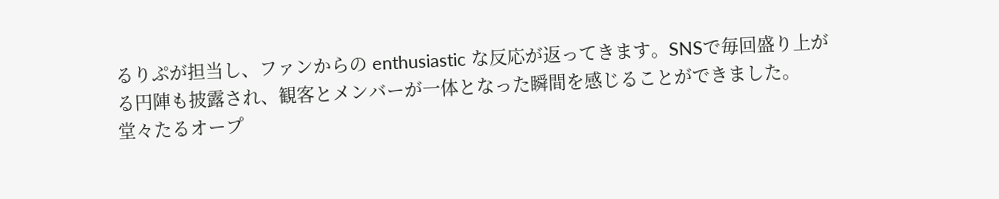るりぷが担当し、ファンからの enthusiastic な反応が返ってきます。SNSで毎回盛り上がる円陣も披露され、観客とメンバーが一体となった瞬間を感じることができました。
堂々たるオープ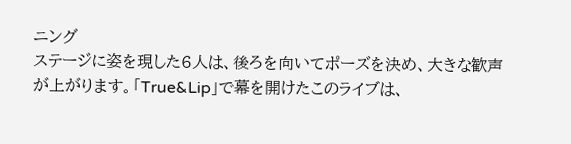ニング
ステージに姿を現した6人は、後ろを向いてポーズを決め、大きな歓声が上がります。「True&Lip」で幕を開けたこのライブは、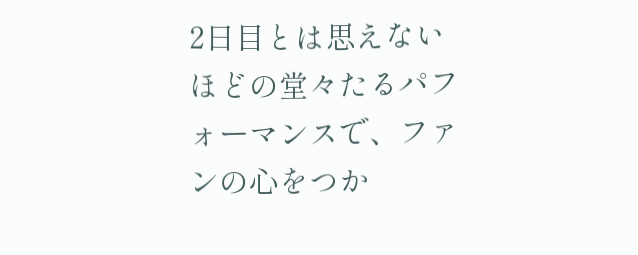2日目とは思えないほどの堂々たるパフォーマンスで、ファンの心をつか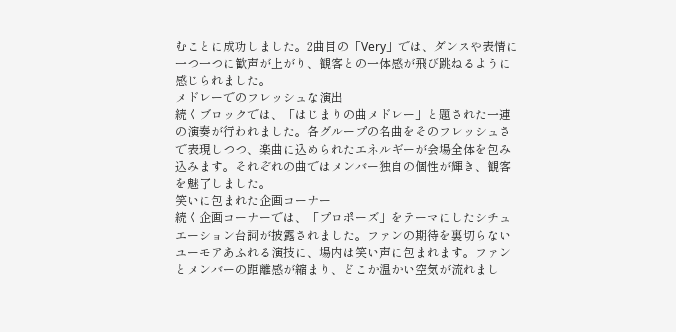むことに成功しました。2曲目の「Very」では、ダンスや表情に一つ一つに歓声が上がり、観客との一体感が飛び跳ねるように感じられました。
メドレーでのフレッシュな演出
続くブロックでは、「はじまりの曲メドレー」と題された一連の演奏が行われました。各グループの名曲をそのフレッシュさで表現しつつ、楽曲に込められたエネルギーが会場全体を包み込みます。それぞれの曲ではメンバー独自の個性が輝き、観客を魅了しました。
笑いに包まれた企画コーナー
続く企画コーナーでは、「プロポーズ」をテーマにしたシチュエーション台詞が披露されました。ファンの期待を裏切らないユーモアあふれる演技に、場内は笑い声に包まれます。ファンとメンバーの距離感が縮まり、どこか温かい空気が流れまし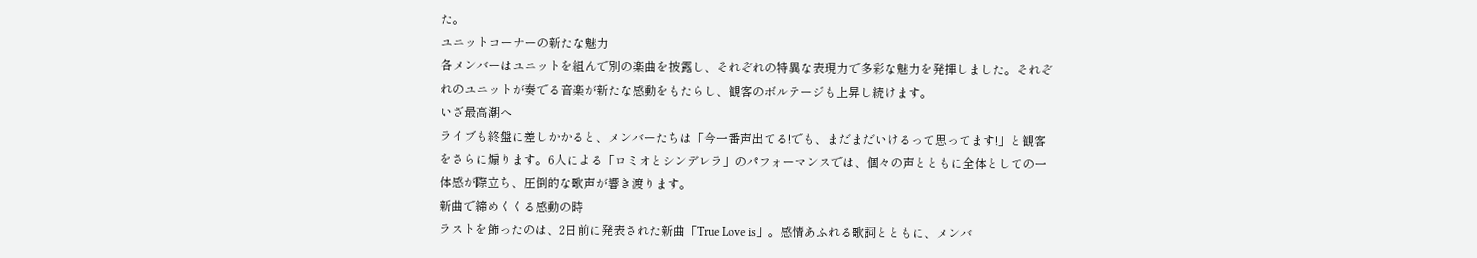た。
ユニットコーナーの新たな魅力
各メンバーはユニットを組んで別の楽曲を披露し、それぞれの特異な表現力で多彩な魅力を発揮しました。それぞれのユニットが奏でる音楽が新たな感動をもたらし、観客のボルテージも上昇し続けます。
いざ最高潮へ
ライブも終盤に差しかかると、メンバーたちは「今一番声出てる!でも、まだまだいけるって思ってます!」と観客をさらに煽ります。6人による「ロミオとシンデレラ」のパフォーマンスでは、個々の声とともに全体としての一体感が際立ち、圧倒的な歌声が響き渡ります。
新曲で締めくくる感動の時
ラストを飾ったのは、2日前に発表された新曲「True Love is」。感情あふれる歌詞とともに、メンバ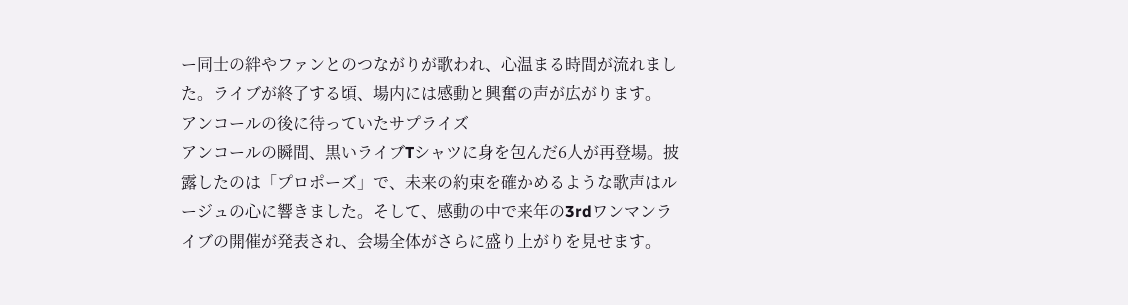ー同士の絆やファンとのつながりが歌われ、心温まる時間が流れました。ライブが終了する頃、場内には感動と興奮の声が広がります。
アンコールの後に待っていたサプライズ
アンコールの瞬間、黒いライブTシャツに身を包んだ6人が再登場。披露したのは「プロポーズ」で、未来の約束を確かめるような歌声はルージュの心に響きました。そして、感動の中で来年の3rdワンマンライブの開催が発表され、会場全体がさらに盛り上がりを見せます。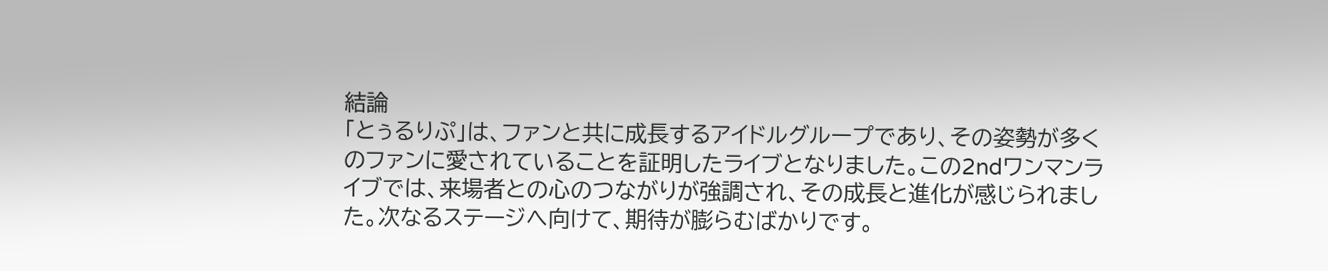結論
「とぅるりぷ」は、ファンと共に成長するアイドルグループであり、その姿勢が多くのファンに愛されていることを証明したライブとなりました。この2ndワンマンライブでは、来場者との心のつながりが強調され、その成長と進化が感じられました。次なるステージへ向けて、期待が膨らむばかりです。